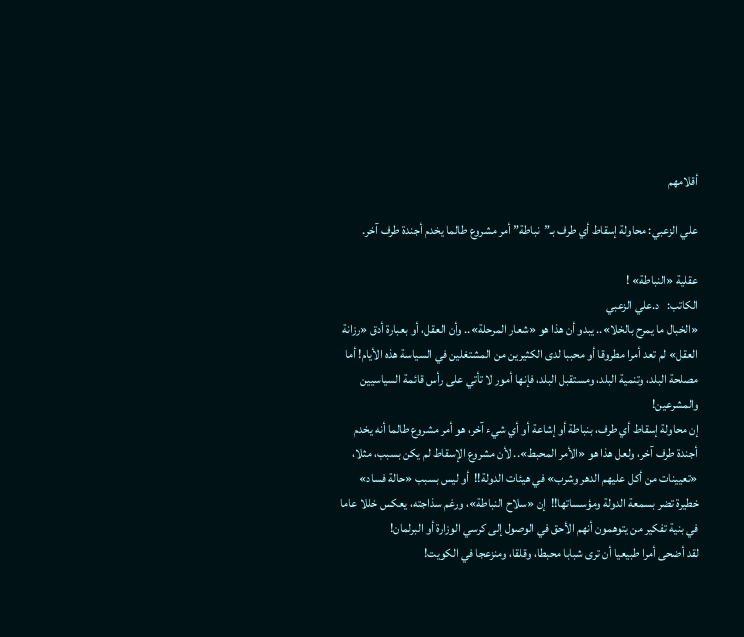أقلامهم

علي الزعبي: محاولة إسقاط أي طرف بـ”نباطة” أمر مشروع طالما يخدم أجندة طرف آخر.

عقلية «النباطة» !
الكاتب:   د.علي الزعبي
«الخبال ما يمرح بالخلا».. يبدو أن هذا هو «شعار المرحلة».. وأن العقل، أو بعبارة أدق «رزانة العقل» لم تعد أمرا مطروقا أو محببا لدى الكثيرين من المشتغلين في السياسة هذه الأيام! أما مصلحة البلد، وتنمية البلد، ومستقبل البلد، فإنها أمور لا تأتي على رأس قائمة السياسيين والمشرعين!
إن محاولة إسقاط أي طرف، بنباطة أو إشاعة أو أي شيء آخر، هو أمر مشروع طالما أنه يخدم أجندة طرف آخر، ولعل هذا هو «الأمر المحبط».. لأن مشروع الإسقاط لم يكن بسبب، مثلا، «تعيينات من أكل عليهم الدهر وشرب» في هيئات الدولة!!  أو ليس بسبب «حالة فساد» خطيرة تضر بسمعة الدولة ومؤسساتها!!  إن «سلاح النباطة»، ورغم سذاجته، يعكس خللا عاما في بنية تفكير من يتوهمون أنهم الأحق في الوصول إلى كرسي الوزارة أو البرلمان!
لقد أضحى أمرا طبيعيا أن ترى شبابا محبطا، وقلقا، ومنزعجا في الكويت!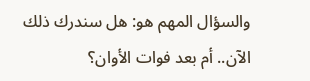والسؤال المهم هو: هل سندرك ذلك الآن.. أم بعد فوات الأوان؟